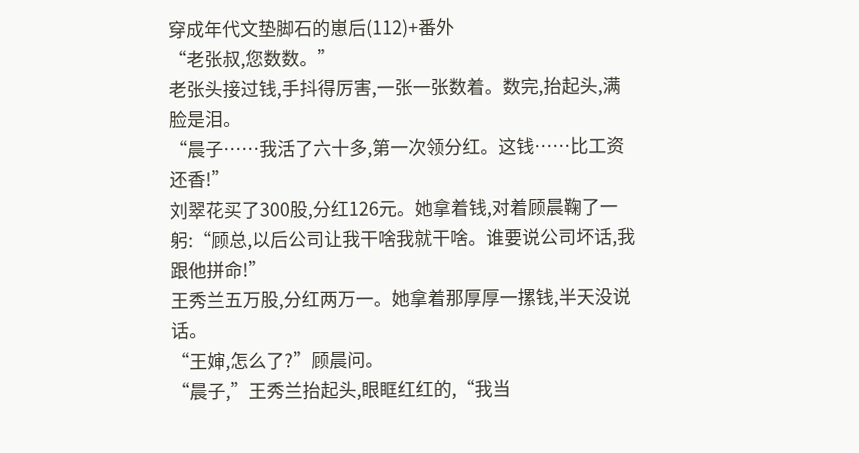穿成年代文垫脚石的崽后(112)+番外
“老张叔,您数数。”
老张头接过钱,手抖得厉害,一张一张数着。数完,抬起头,满脸是泪。
“晨子……我活了六十多,第一次领分红。这钱……比工资还香!”
刘翠花买了300股,分红126元。她拿着钱,对着顾晨鞠了一躬:“顾总,以后公司让我干啥我就干啥。谁要说公司坏话,我跟他拼命!”
王秀兰五万股,分红两万一。她拿着那厚厚一摞钱,半天没说话。
“王婶,怎么了?”顾晨问。
“晨子,”王秀兰抬起头,眼眶红红的,“我当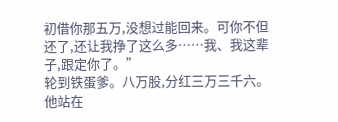初借你那五万,没想过能回来。可你不但还了,还让我挣了这么多……我、我这辈子,跟定你了。”
轮到铁蛋爹。八万股,分红三万三千六。
他站在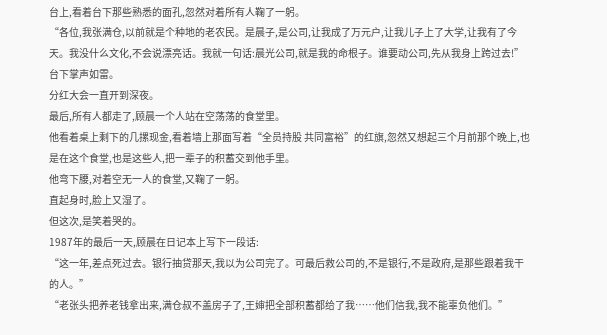台上,看着台下那些熟悉的面孔,忽然对着所有人鞠了一躬。
“各位,我张满仓,以前就是个种地的老农民。是晨子,是公司,让我成了万元户,让我儿子上了大学,让我有了今天。我没什么文化,不会说漂亮话。我就一句话:晨光公司,就是我的命根子。谁要动公司,先从我身上跨过去!”
台下掌声如雷。
分红大会一直开到深夜。
最后,所有人都走了,顾晨一个人站在空荡荡的食堂里。
他看着桌上剩下的几摞现金,看着墙上那面写着“全员持股 共同富裕”的红旗,忽然又想起三个月前那个晚上,也是在这个食堂,也是这些人,把一辈子的积蓄交到他手里。
他弯下腰,对着空无一人的食堂,又鞠了一躬。
直起身时,脸上又湿了。
但这次,是笑着哭的。
1987年的最后一天,顾晨在日记本上写下一段话:
“这一年,差点死过去。银行抽贷那天,我以为公司完了。可最后救公司的,不是银行,不是政府,是那些跟着我干的人。”
“老张头把养老钱拿出来,满仓叔不盖房子了,王婶把全部积蓄都给了我……他们信我,我不能辜负他们。”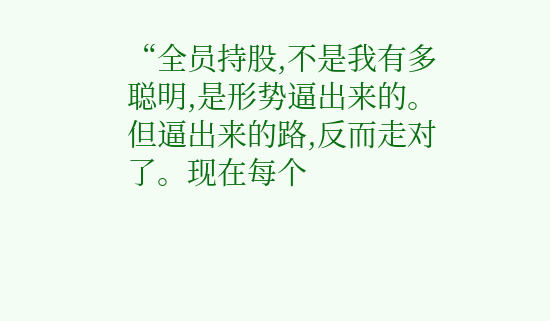“全员持股,不是我有多聪明,是形势逼出来的。但逼出来的路,反而走对了。现在每个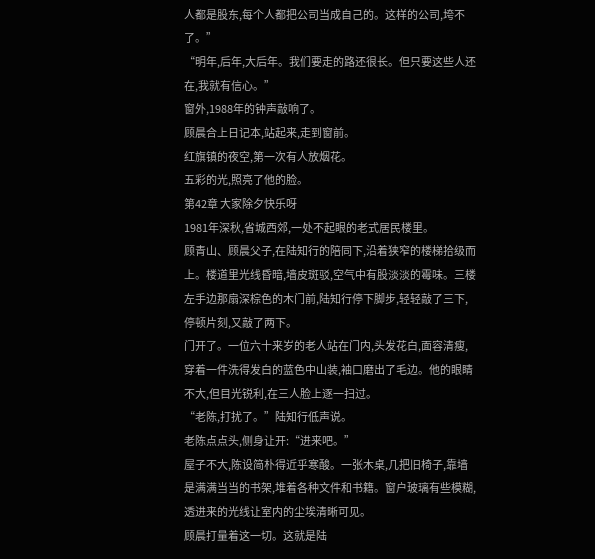人都是股东,每个人都把公司当成自己的。这样的公司,垮不了。”
“明年,后年,大后年。我们要走的路还很长。但只要这些人还在,我就有信心。”
窗外,1988年的钟声敲响了。
顾晨合上日记本,站起来,走到窗前。
红旗镇的夜空,第一次有人放烟花。
五彩的光,照亮了他的脸。
第42章 大家除夕快乐呀
1981年深秋,省城西郊,一处不起眼的老式居民楼里。
顾青山、顾晨父子,在陆知行的陪同下,沿着狭窄的楼梯拾级而上。楼道里光线昏暗,墙皮斑驳,空气中有股淡淡的霉味。三楼左手边那扇深棕色的木门前,陆知行停下脚步,轻轻敲了三下,停顿片刻,又敲了两下。
门开了。一位六十来岁的老人站在门内,头发花白,面容清瘦,穿着一件洗得发白的蓝色中山装,袖口磨出了毛边。他的眼睛不大,但目光锐利,在三人脸上逐一扫过。
“老陈,打扰了。”陆知行低声说。
老陈点点头,侧身让开:“进来吧。”
屋子不大,陈设简朴得近乎寒酸。一张木桌,几把旧椅子,靠墙是满满当当的书架,堆着各种文件和书籍。窗户玻璃有些模糊,透进来的光线让室内的尘埃清晰可见。
顾晨打量着这一切。这就是陆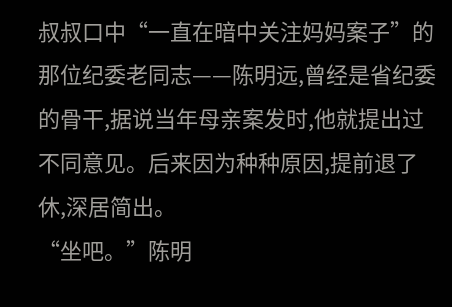叔叔口中“一直在暗中关注妈妈案子”的那位纪委老同志——陈明远,曾经是省纪委的骨干,据说当年母亲案发时,他就提出过不同意见。后来因为种种原因,提前退了休,深居简出。
“坐吧。”陈明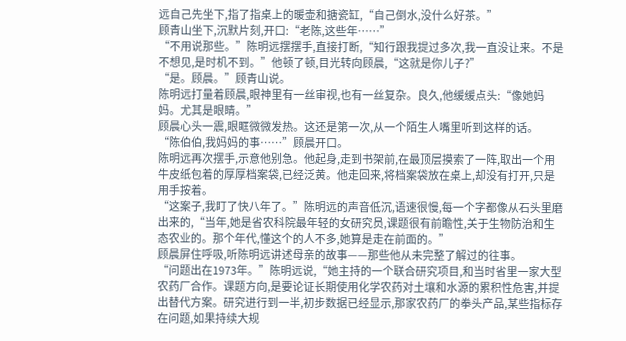远自己先坐下,指了指桌上的暖壶和搪瓷缸,“自己倒水,没什么好茶。”
顾青山坐下,沉默片刻,开口:“老陈,这些年……”
“不用说那些。”陈明远摆摆手,直接打断,“知行跟我提过多次,我一直没让来。不是不想见,是时机不到。”他顿了顿,目光转向顾晨,“这就是你儿子?”
“是。顾晨。”顾青山说。
陈明远打量着顾晨,眼神里有一丝审视,也有一丝复杂。良久,他缓缓点头:“像她妈妈。尤其是眼睛。”
顾晨心头一震,眼眶微微发热。这还是第一次,从一个陌生人嘴里听到这样的话。
“陈伯伯,我妈妈的事……”顾晨开口。
陈明远再次摆手,示意他别急。他起身,走到书架前,在最顶层摸索了一阵,取出一个用牛皮纸包着的厚厚档案袋,已经泛黄。他走回来,将档案袋放在桌上,却没有打开,只是用手按着。
“这案子,我盯了快八年了。”陈明远的声音低沉,语速很慢,每一个字都像从石头里磨出来的,“当年,她是省农科院最年轻的女研究员,课题很有前瞻性,关于生物防治和生态农业的。那个年代,懂这个的人不多,她算是走在前面的。”
顾晨屏住呼吸,听陈明远讲述母亲的故事——那些他从未完整了解过的往事。
“问题出在1973年。”陈明远说,“她主持的一个联合研究项目,和当时省里一家大型农药厂合作。课题方向,是要论证长期使用化学农药对土壤和水源的累积性危害,并提出替代方案。研究进行到一半,初步数据已经显示,那家农药厂的拳头产品,某些指标存在问题,如果持续大规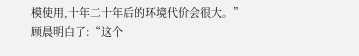模使用,十年二十年后的环境代价会很大。”
顾晨明白了:“这个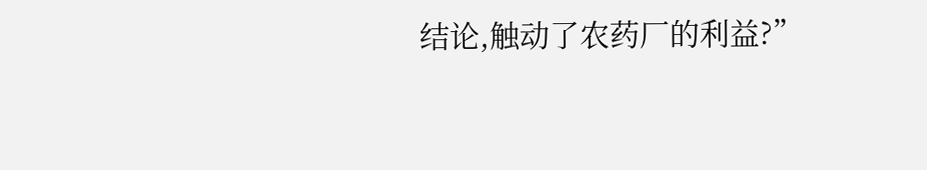结论,触动了农药厂的利益?”